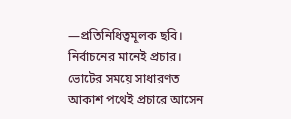—প্রতিনিধিত্বমূলক ছবি।
নির্বাচনের মানেই প্রচার। ভোটের সময়ে সাধারণত আকাশ পথেই প্রচারে আসেন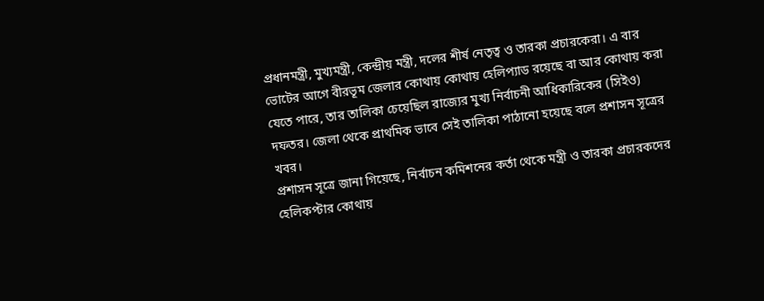প্রধানমন্ত্রী, মুখ্যমন্ত্রী, কেন্দ্রীয় মন্ত্রী, দলের শীর্ষ নেতৃত্ব ও তারকা প্রচারকেরা। এ বার ভোটের আগে বীরভূম জেলার কোথায় কোথায় হেলিপ্যাড রয়েছে বা আর কোথায় করা যেতে পারে, তার তালিকা চেয়েছিল রাজ্যের মুখ্য নির্বাচনী আধিকারিকের (সিইও) দফতর। জেলা থেকে প্রাথমিক ভাবে সেই তালিকা পাঠানো হয়েছে বলে প্রশাসন সূত্রের খবর।
প্রশাসন সূত্রে জানা গিয়েছে, নির্বাচন কমিশনের কর্তা থেকে মন্ত্রী ও তারকা প্রচারকদের হেলিকপ্টার কোথায়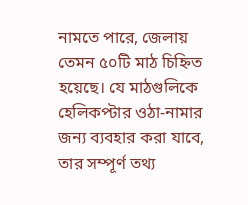নামতে পারে, জেলায় তেমন ৫০টি মাঠ চিহ্নিত হয়েছে। যে মাঠগুলিকে হেলিকপ্টার ওঠা-নামার জন্য ব্যবহার করা যাবে, তার সম্পূর্ণ তথ্য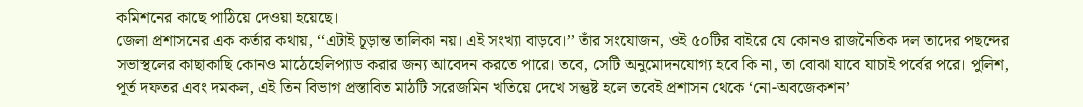কমিশনের কাছে পাঠিয়ে দেওয়া হয়েছে।
জেলা প্রশাসনের এক কর্তার কথায়, ‘‘এটাই চূড়ান্ত তালিকা নয়। এই সংখ্যা বাড়বে।’’ তাঁর সংযোজন, ওই ৫০টির বাইরে যে কোনও রাজনৈতিক দল তাদের পছন্দের সভাস্থলের কাছাকাছি কোনও মাঠেহেলিপ্যাড করার জন্য আবেদন করতে পারে। তবে, সেটি অনুমোদনযোগ্য হবে কি না, তা বোঝা যাবে যাচাই পর্বের পরে। পুলিশ, পূর্ত দফতর এবং দমকল, এই তিন বিভাগ প্রস্তাবিত মাঠটি সরেজমিন খতিয়ে দেখে সন্তুষ্ট হলে তবেই প্রশাসন থেকে ‘নো-অবজেকশন’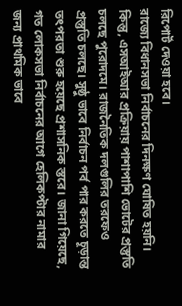রিপোর্ট দেওয়া হবে।
রাজ্যে বিধানসভা নির্বাচনের দিনক্ষণ ঘোষিত হয়নি। কিন্তু, এসআইআর প্রক্রিয়ায় পাশাপাশি ভোটের প্রস্তুতি চলছে পুরোদমে। রাজনৈতিক দলগুলির তরফেও প্রস্তুতি চলছে। সুষ্ঠু ভাবে নির্বাচন পর্ব পার করতে চূড়ান্ত তৎপরতা শুরু হয়েছে প্রশাসনিক স্তরে। জানা গিয়েছে, গত লোকসভা নির্বাচনের আগে হেলিকপ্টার নামার জন্য প্রাথমিক ভাবে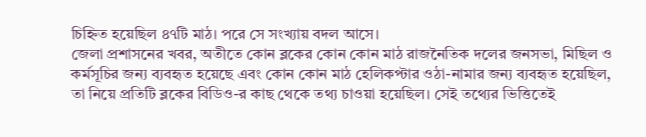চিহ্নিত হয়েছিল ৪৭টি মাঠ। পরে সে সংখ্যায় বদল আসে।
জেলা প্রশাসনের খবর, অতীতে কোন ব্লকের কোন কোন মাঠ রাজনৈতিক দলের জনসভা, মিছিল ও কর্মসূচির জন্য ব্যবহৃত হয়েছে এবং কোন কোন মাঠ হেলিকপ্টার ওঠা-নামার জন্য ব্যবহৃত হয়েছিল, তা নিয়ে প্রতিটি ব্লকের বিডিও-র কাছ থেকে তথ্য চাওয়া হয়েছিল। সেই তথ্যের ভিত্তিতেই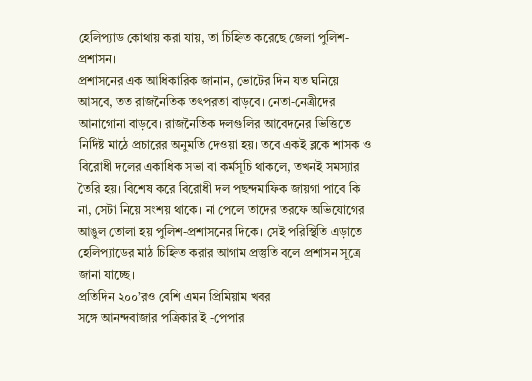হেলিপ্যাড কোথায় করা যায়, তা চিহ্নিত করেছে জেলা পুলিশ-প্রশাসন।
প্রশাসনের এক আধিকারিক জানান, ভোটের দিন যত ঘনিয়ে আসবে, তত রাজনৈতিক তৎপরতা বাড়বে। নেতা-নেত্রীদের আনাগোনা বাড়বে। রাজনৈতিক দলগুলির আবেদনের ভিত্তিতে নির্দিষ্ট মাঠে প্রচারের অনুমতি দেওয়া হয়। তবে একই ব্লকে শাসক ও বিরোধী দলের একাধিক সভা বা কর্মসূচি থাকলে, তখনই সমস্যার তৈরি হয়। বিশেষ করে বিরোধী দল পছন্দমাফিক জায়গা পাবে কি না, সেটা নিয়ে সংশয় থাকে। না পেলে তাদের তরফে অভিযোগের আঙুল তোলা হয় পুলিশ-প্রশাসনের দিকে। সেই পরিস্থিতি এড়াতে হেলিপ্যাডের মাঠ চিহ্নিত করার আগাম প্রস্তুতি বলে প্রশাসন সূত্রে জানা যাচ্ছে।
প্রতিদিন ২০০’রও বেশি এমন প্রিমিয়াম খবর
সঙ্গে আনন্দবাজার পত্রিকার ই -পেপার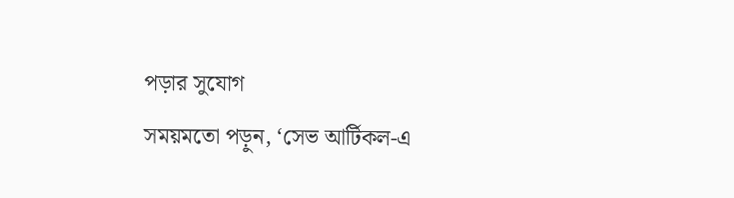পড়ার সুযোগ
সময়মতো পড়ুন, ‘সেভ আর্টিকল-এ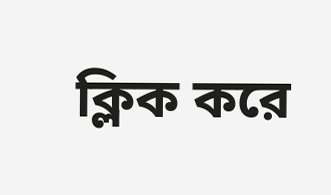ক্লিক করে